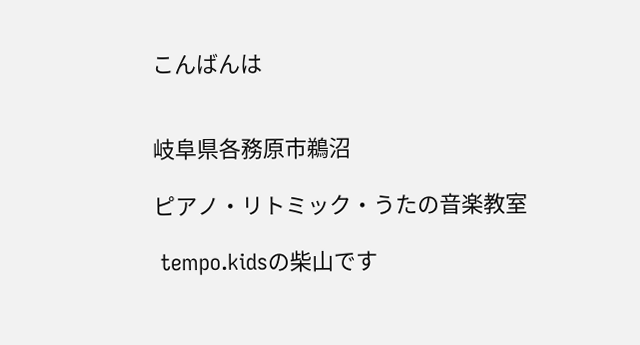こんばんは


岐阜県各務原市鵜沼

ピアノ・リトミック・うたの音楽教室

 tempo.kidsの柴山です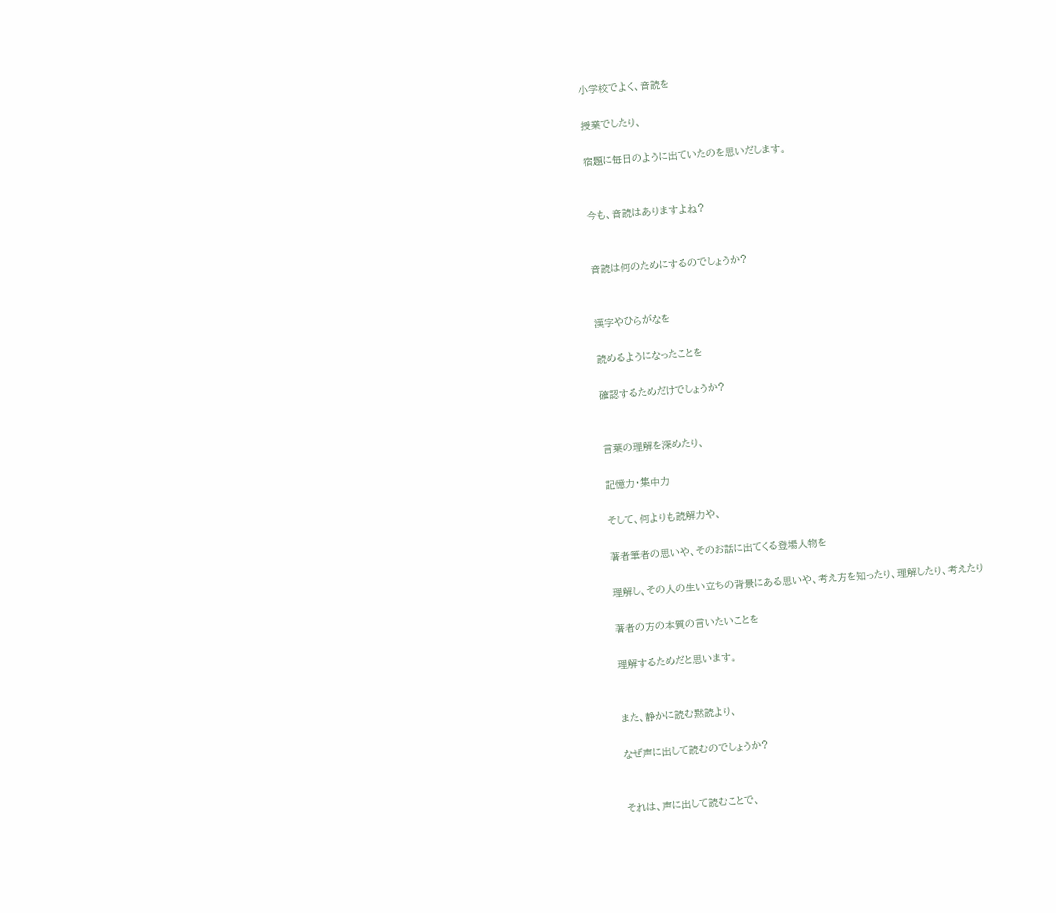小学校でよく、音読を

授業でしたり、

宿題に毎日のように出ていたのを思いだします。


今も、音読はありますよね?


音読は何のためにするのでしょうか?


漢字やひらがなを

読めるようになったことを

確認するためだけでしょうか?


言葉の理解を深めたり、

記憶力・集中力

そして、何よりも読解力や、

著者筆者の思いや、そのお話に出てくる登場人物を

理解し、その人の生い立ちの背景にある思いや、考え方を知ったり、理解したり、考えたり

著者の方の本質の言いたいことを

理解するためだと思います。


また、静かに読む黙読より、

なぜ声に出して読むのでしょうか?


それは、声に出して読むことで、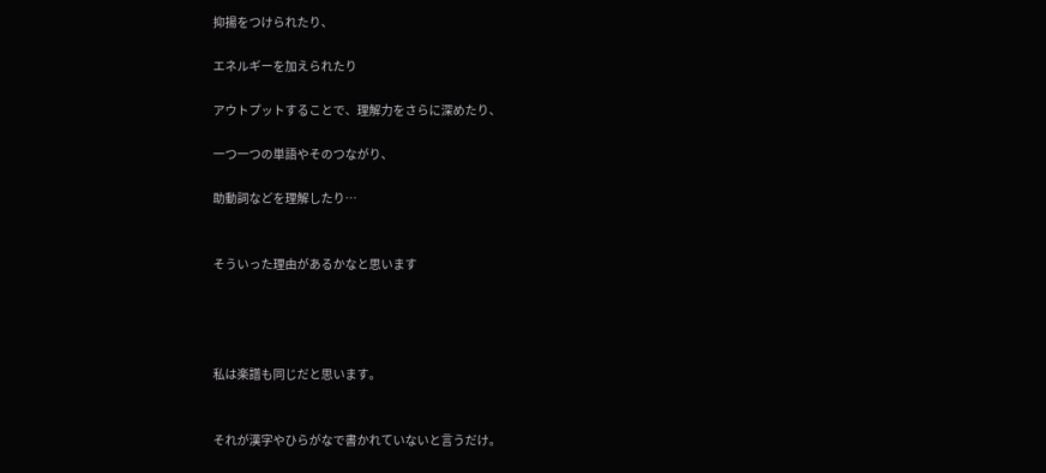抑揚をつけられたり、

エネルギーを加えられたり

アウトプットすることで、理解力をさらに深めたり、

一つ一つの単語やそのつながり、

助動詞などを理解したり…


そういった理由があるかなと思います




私は楽譜も同じだと思います。


それが漢字やひらがなで書かれていないと言うだけ。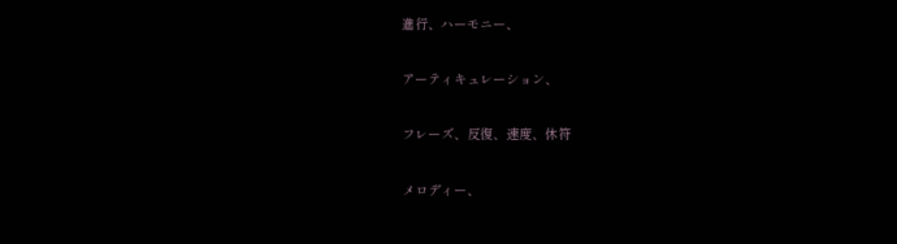進行、ハーモニー、

アーティキュレーション、

フレーズ、反復、速度、休符

メロディー、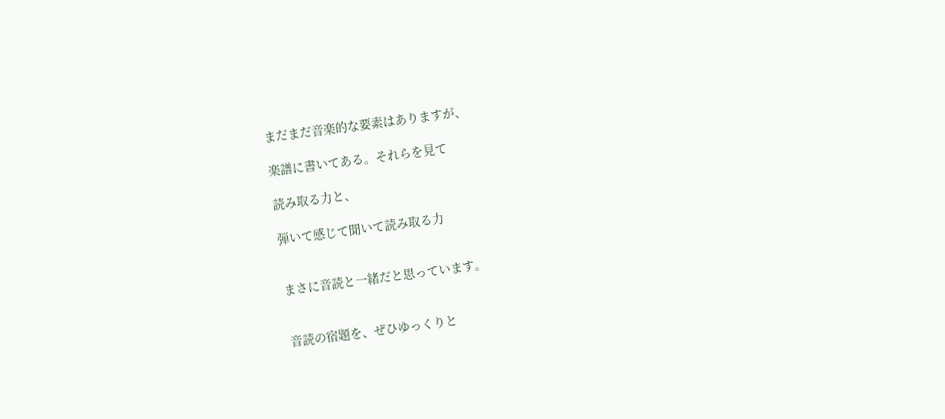まだまだ音楽的な要素はありますが、

楽譜に書いてある。それらを見て

読み取る力と、

弾いて感じて聞いて読み取る力


まさに音読と一緒だと思っています。


音読の宿題を、ぜひゆっくりと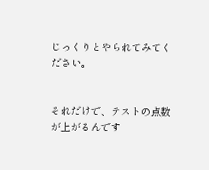じっくりとやられてみてください。


それだけで、テストの点数が上がるんです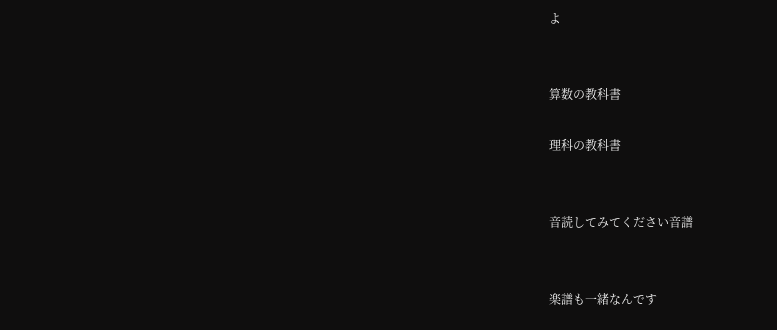よ


算数の教科書

理科の教科書


音読してみてください音譜


楽譜も一緒なんです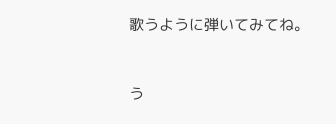歌うように弾いてみてね。


う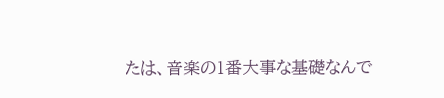たは、音楽の1番大事な基礎なんで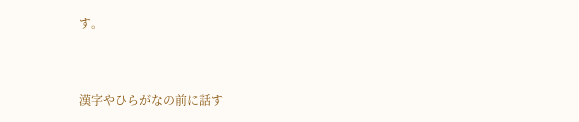す。


漢字やひらがなの前に話す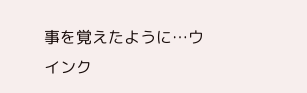事を覚えたように…ウインク